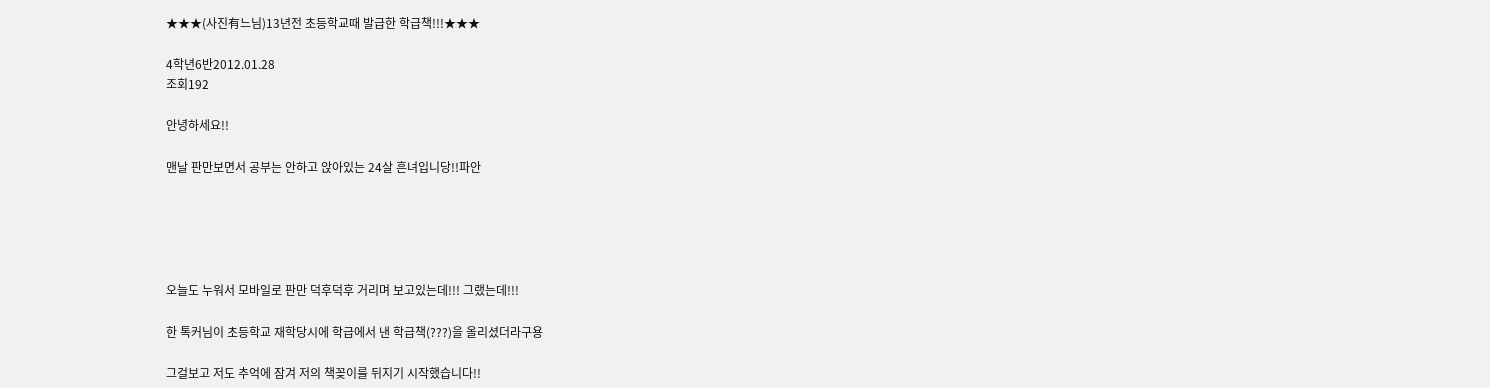★★★(사진有느님)13년전 초등학교때 발급한 학급책!!!★★★

4학년6반2012.01.28
조회192

안녕하세요!!

맨날 판만보면서 공부는 안하고 앉아있는 24살 흔녀입니당!!파안





오늘도 누워서 모바일로 판만 덕후덕후 거리며 보고있는데!!! 그랬는데!!!

한 톡커님이 초등학교 재학당시에 학급에서 낸 학급책(???)을 올리셨더라구용

그걸보고 저도 추억에 잠겨 저의 책꽂이를 뒤지기 시작했습니다!!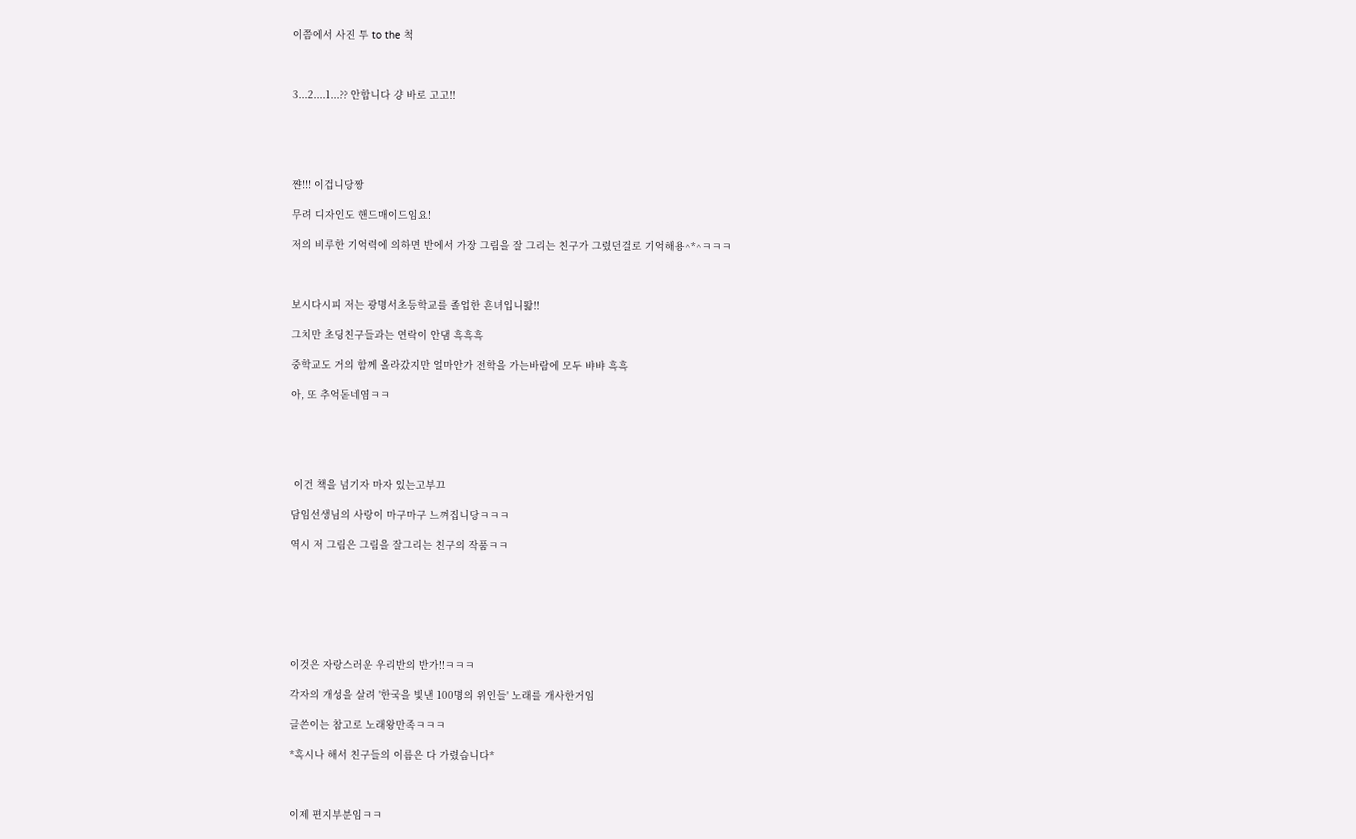이쯤에서 사진 투 to the 척



3...2....1...?? 안합니다 걍 바로 고고!!





쨘!!! 이겁니당짱

무려 디자인도 핸드매이드임요!

저의 비루한 기억력에 의하면 반에서 가장 그림을 잘 그리는 친구가 그렸던걸로 기억해용^*^ㅋㅋㅋ



보시다시피 저는 광명서초등학교를 졸업한 흔녀입니똻!!

그치만 초딩친구들과는 연락이 안댐 흑흑흑

중학교도 거의 함께 올라갔지만 얼마안가 전학을 가는바람에 모두 뱌뱌 흑흑

아, 또 추억돋네염ㅋㅋ





 이건 책을 넘기자 마자 있는고부끄

담임선생님의 사랑이 마구마구 느껴집니당ㅋㅋㅋ

역시 저 그림은 그림을 잘그리는 친구의 작품ㅋㅋ







이것은 자랑스러운 우리반의 반가!!ㅋㅋㅋ

각자의 개성을 살려 '한국을 빛낸 100명의 위인들' 노래를 개사한거임

글쓴이는 참고로 노래왕만족ㅋㅋㅋ

*혹시나 해서 친구들의 이름은 다 가렸습니다*



이제 편지부분임ㅋㅋ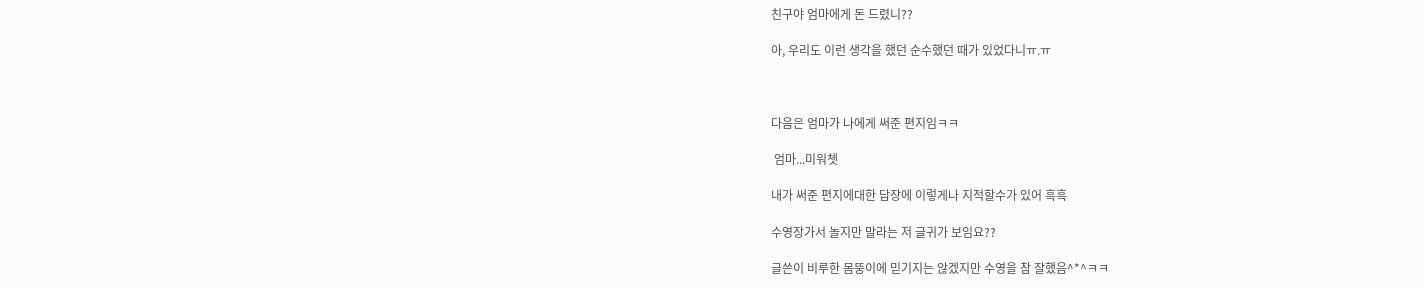친구야 엄마에게 돈 드렸니??

아, 우리도 이런 생각을 했던 순수했던 때가 있었다니ㅠ.ㅠ



다음은 엄마가 나에게 써준 편지임ㅋㅋ

 엄마...미워쳇

내가 써준 편지에대한 답장에 이렇게나 지적할수가 있어 흑흑

수영장가서 놀지만 말라는 저 글귀가 보임요??

글쓴이 비루한 몸뚱이에 믿기지는 않겠지만 수영을 참 잘했음^*^ㅋㅋ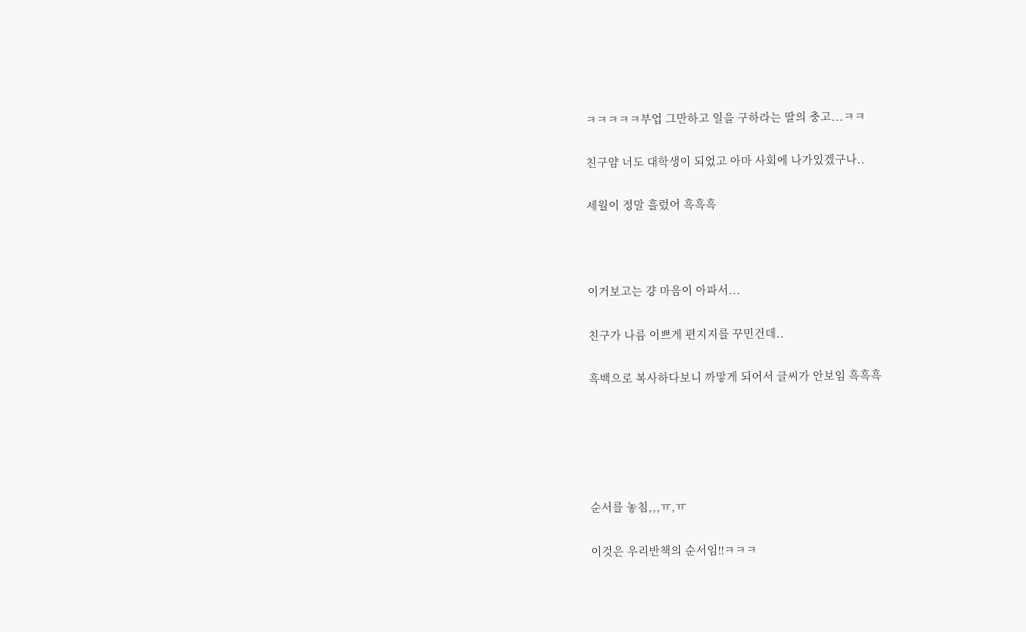ㅋㅋㅋㅋㅋ부업 그만하고 일을 구하라는 딸의 충고...ㅋㅋ

친구얌 너도 대학생이 되었고 아마 사회에 나가있겠구나..

세월이 정말 흘렀어 흑흑흑



이거보고는 걍 마음이 아파서...

친구가 나름 이쁘게 편지지를 꾸민건데..

흑백으로 복사하다보니 까맣게 되어서 글씨가 안보임 흑흑흑





순서를 놓침,,,ㅠ,ㅠ

이것은 우리반책의 순서임!!ㅋㅋㅋ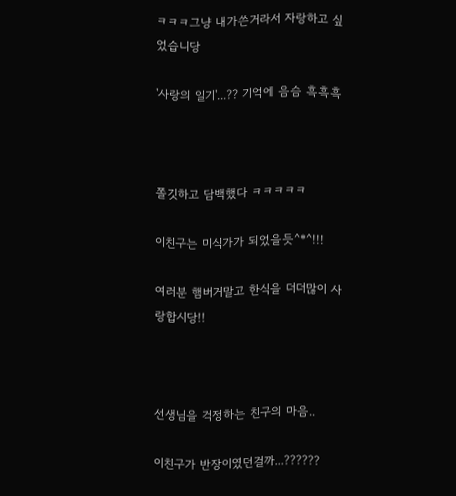ㅋㅋㅋ그냥 내가쓴거라서 자랑하고 싶었습니당

'사랑의 일기'...?? 기억에 음슴 흑흑흑



쫄깃하고 담백했다 ㅋㅋㅋㅋㅋ

이친구는 미식가가 되었을듯^*^!!!

여러분 햄버거말고 한식을 더더많이 사랑합시당!!



선생님을 걱정하는 친구의 마음..

이친구가 반장이였던걸까...??????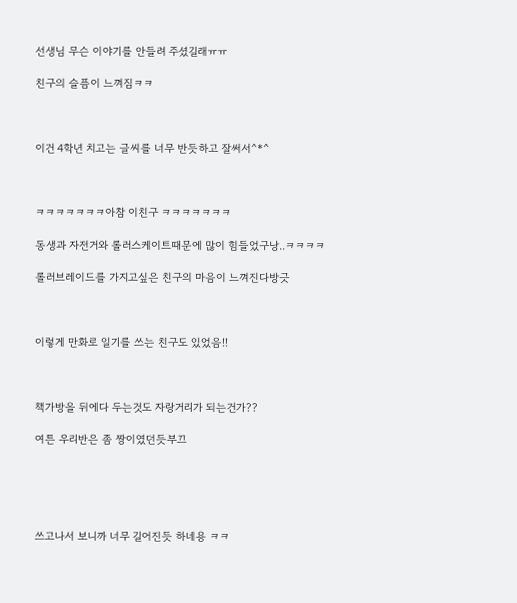선생님 무슨 이야기를 안들려 주셨길래ㅠㅠ

친구의 슬픔이 느껴짐ㅋㅋ



이건 4학년 치고는 글씨를 너무 반듯하고 잘써서^*^



ㅋㅋㅋㅋㅋㅋㅋ아참 이친구 ㅋㅋㅋㅋㅋㅋㅋ

동생과 자전거와 롤러스케이트때문에 많이 힘들었구낭..ㅋㅋㅋㅋ

롤러브레이드를 가지고싶은 친구의 마음이 느껴진다방긋



이렇게 만화로 일기를 쓰는 친구도 있었음!!



책가방을 뒤에다 두는것도 자랑거리가 되는건가??

여튼 우리반은 좀 짱이였던듯부끄





쓰고나서 보니까 너무 길어진듯 하네용 ㅋㅋ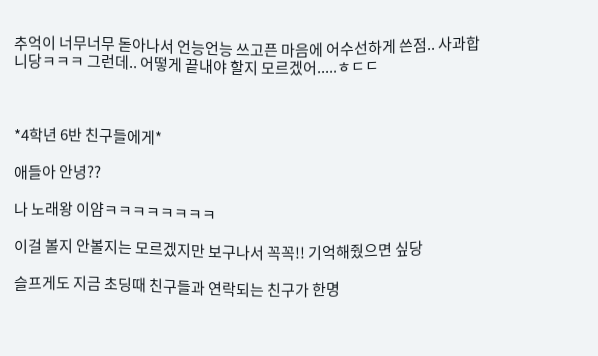추억이 너무너무 돋아나서 언능언능 쓰고픈 마음에 어수선하게 쓴점.. 사과합니당ㅋㅋㅋ 그런데.. 어떻게 끝내야 할지 모르겠어.....ㅎㄷㄷ



*4학년 6반 친구들에게*

애들아 안녕??

나 노래왕 이얌ㅋㅋㅋㅋㅋㅋㅋㅋ

이걸 볼지 안볼지는 모르겠지만 보구나서 꼭꼭!! 기억해줬으면 싶당

슬프게도 지금 초딩때 친구들과 연락되는 친구가 한명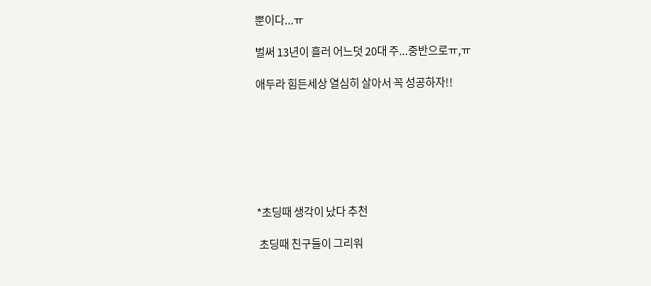뿐이다...ㅠ

벌써 13년이 흘러 어느덧 20대 주...중반으로ㅠ,ㅠ

애두라 힘든세상 열심히 살아서 꼭 성공하자!!







*초딩때 생각이 났다 추천

 초딩때 친구들이 그리워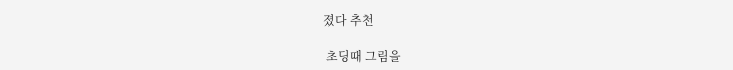졌다 추천

 초딩때 그림을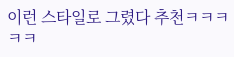이런 스타일로 그렸다 추천ㅋㅋㅋㅋㅋ